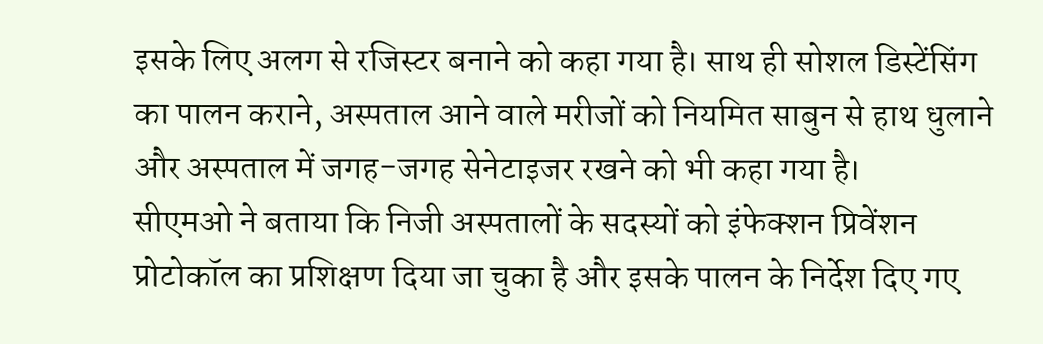इसके लिए अलग से रजिस्टर बनाने को कहा गया है। साथ ही सोशल डिस्टेंसिंग का पालन कराने, अस्पताल आने वाले मरीजों को नियमित साबुन से हाथ धुलाने और अस्पताल में जगह-जगह सेनेटाइजर रखने को भी कहा गया है।
सीएमओ ने बताया कि निजी अस्पतालों के सदस्यों को इंफेक्शन प्रिवेंशन प्रोटोकॉल का प्रशिक्षण दिया जा चुका है और इसके पालन के निर्देश दिए गए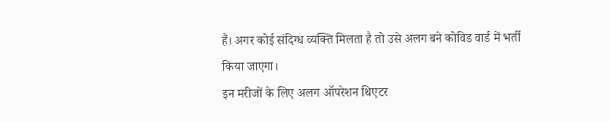हैं। अगर कोई संदिग्ध व्यक्ति मिलता है तो उसे अलग बने कोविड वार्ड में भर्ती किया जाएगा।
इन मरीजों के लिए अलग ऑपरेशन थिएटर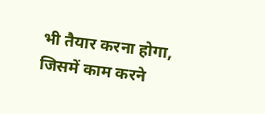भी तैयार करना होगा, जिसमें काम करने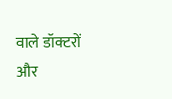वाले डॉक्टरों और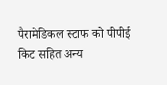पैरामेडिकल स्टाफ को पीपीई किट सहित अन्य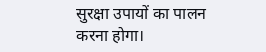सुरक्षा उपायों का पालन करना होगा।